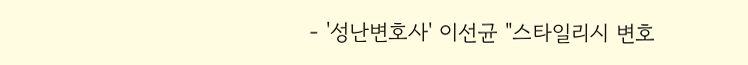- '성난변호사' 이선균 "스타일리시 변호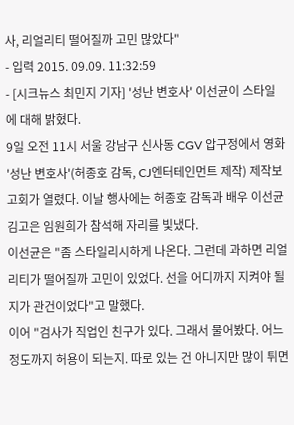사, 리얼리티 떨어질까 고민 많았다"
- 입력 2015. 09.09. 11:32:59
- [시크뉴스 최민지 기자] '성난 변호사' 이선균이 스타일에 대해 밝혔다.
9일 오전 11시 서울 강남구 신사동 CGV 압구정에서 영화 '성난 변호사'(허종호 감독, CJ엔터테인먼트 제작) 제작보고회가 열렸다. 이날 행사에는 허종호 감독과 배우 이선균 김고은 임원희가 참석해 자리를 빛냈다.
이선균은 "좀 스타일리시하게 나온다. 그런데 과하면 리얼리티가 떨어질까 고민이 있었다. 선을 어디까지 지켜야 될지가 관건이었다"고 말했다.
이어 "검사가 직업인 친구가 있다. 그래서 물어봤다. 어느 정도까지 허용이 되는지. 따로 있는 건 아니지만 많이 튀면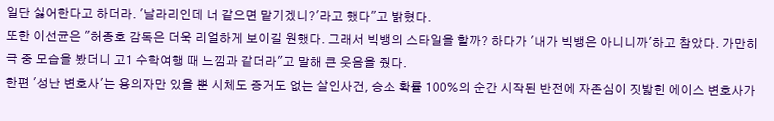일단 싫어한다고 하더라. '날라리인데 너 같으면 맡기겠니?'라고 했다"고 밝혔다.
또한 이선균은 "허종호 감독은 더욱 리얼하게 보이길 원했다. 그래서 빅뱅의 스타일을 할까? 하다가 '내가 빅뱅은 아니니까'하고 참았다. 가만히 극 중 모습을 봤더니 고1 수학여행 때 느낌과 같더라"고 말해 큰 웃음을 줬다.
한편 '성난 변호사'는 용의자만 있을 뿐 시체도 증거도 없는 살인사건, 승소 확률 100%의 순간 시작된 반전에 자존심이 짓밟힌 에이스 변호사가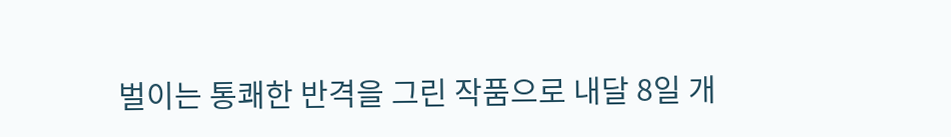벌이는 통쾌한 반격을 그린 작품으로 내달 8일 개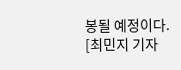봉될 예정이다.
[최민지 기자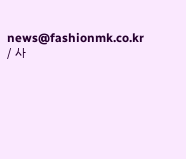news@fashionmk.co.kr / 사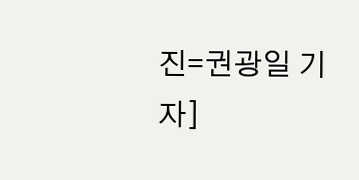진=권광일 기자]